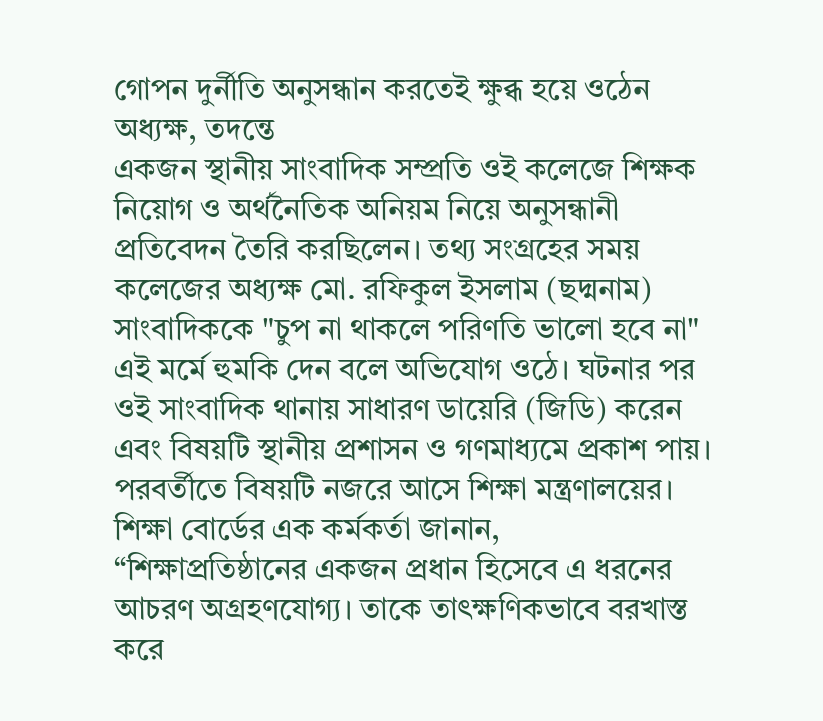গোপন দুর্নীতি অনুসন্ধান করতেই ক্ষুব্ধ হয়ে ওঠেন অধ্যক্ষ, তদন্তে
একজন স্থানীয় সাংবাদিক সম্প্রতি ওই কলেজে শিক্ষক নিয়োগ ও অর্থনৈতিক অনিয়ম নিয়ে অনুসন্ধানী প্রতিবেদন তৈরি করছিলেন। তথ্য সংগ্রহের সময় কলেজের অধ্যক্ষ মো. রফিকুল ইসলাম (ছদ্মনাম) সাংবাদিককে "চুপ না থাকলে পরিণতি ভালো হবে না" এই মর্মে হুমকি দেন বলে অভিযোগ ওঠে। ঘটনার পর ওই সাংবাদিক থানায় সাধারণ ডায়েরি (জিডি) করেন এবং বিষয়টি স্থানীয় প্রশাসন ও গণমাধ্যমে প্রকাশ পায়। পরবর্তীতে বিষয়টি নজরে আসে শিক্ষা মন্ত্রণালয়ের।
শিক্ষা বোর্ডের এক কর্মকর্তা জানান,
“শিক্ষাপ্রতিষ্ঠানের একজন প্রধান হিসেবে এ ধরনের আচরণ অগ্রহণযোগ্য। তাকে তাৎক্ষণিকভাবে বরখাস্ত করে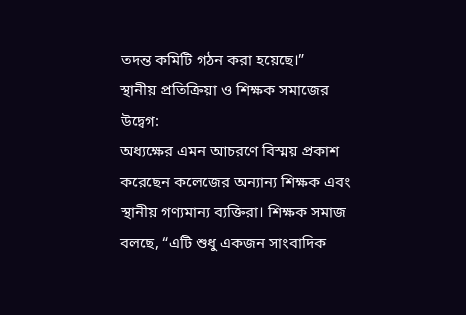তদন্ত কমিটি গঠন করা হয়েছে।”
স্থানীয় প্রতিক্রিয়া ও শিক্ষক সমাজের উদ্বেগ:
অধ্যক্ষের এমন আচরণে বিস্ময় প্রকাশ করেছেন কলেজের অন্যান্য শিক্ষক এবং স্থানীয় গণ্যমান্য ব্যক্তিরা। শিক্ষক সমাজ বলছে, “এটি শুধু একজন সাংবাদিক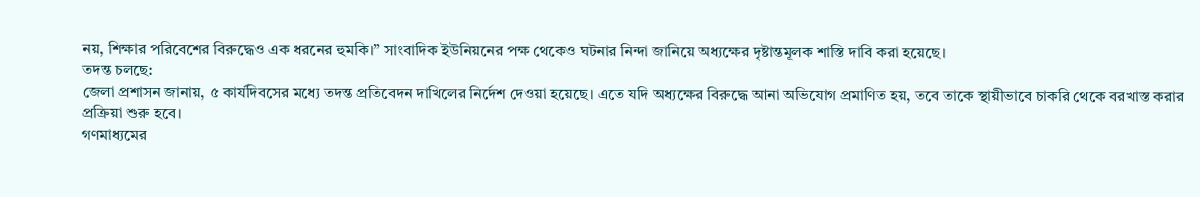নয়, শিক্ষার পরিবেশের বিরুদ্ধেও এক ধরনের হুমকি।” সাংবাদিক ইউনিয়নের পক্ষ থেকেও ঘটনার নিন্দা জানিয়ে অধ্যক্ষের দৃষ্টান্তমূলক শাস্তি দাবি করা হয়েছে।
তদন্ত চলছে:
জেলা প্রশাসন জানায়, ৫ কার্যদিবসের মধ্যে তদন্ত প্রতিবেদন দাখিলের নির্দেশ দেওয়া হয়েছে। এতে যদি অধ্যক্ষের বিরুদ্ধে আনা অভিযোগ প্রমাণিত হয়, তবে তাকে স্থায়ীভাবে চাকরি থেকে বরখাস্ত করার প্রক্রিয়া শুরু হবে।
গণমাধ্যমের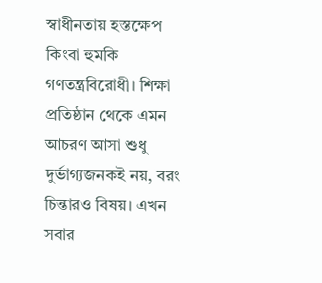স্বাধীনতায় হস্তক্ষেপ কিংবা হুমকি গণতন্ত্রবিরোধী। শিক্ষা প্রতিষ্ঠান থেকে এমন আচরণ আসা শুধু দুর্ভাগ্যজনকই নয়, বরং চিন্তারও বিষয়। এখন সবার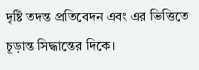দৃষ্টি তদন্ত প্রতিবেদন এবং এর ভিত্তিতে চূড়ান্ত সিদ্ধান্তের দিকে।